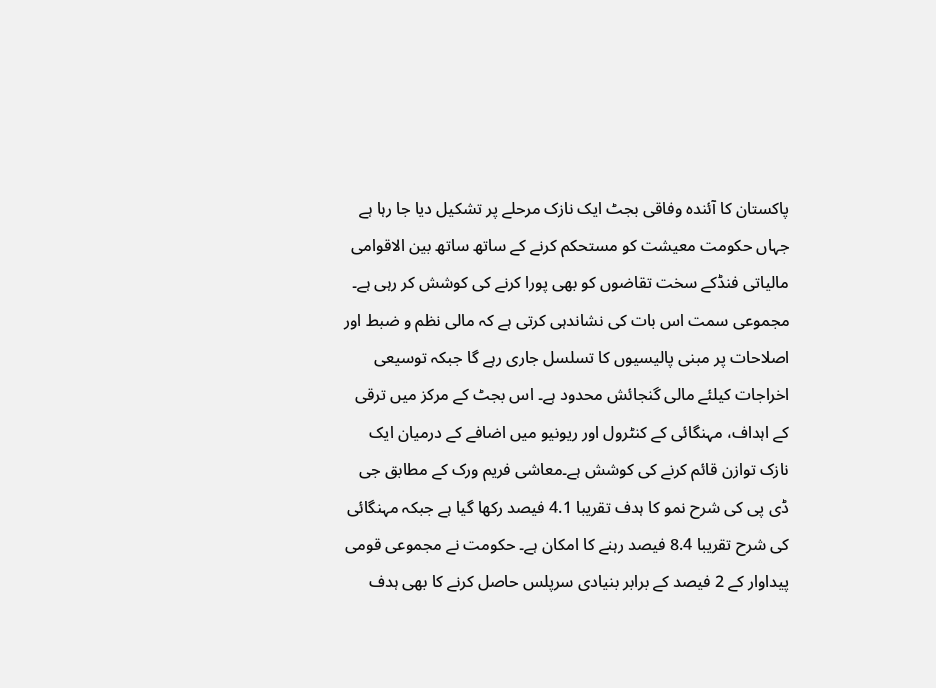پاکستان کا آئندہ وفاقی بجٹ ایک نازک مرحلے پر تشکیل دیا جا رہا ہے جہاں حکومت معیشت کو مستحکم کرنے کے ساتھ ساتھ بین الاقوامی مالیاتی فنڈکے سخت تقاضوں کو بھی پورا کرنے کی کوشش کر رہی ہے۔ مجموعی سمت اس بات کی نشاندہی کرتی ہے کہ مالی نظم و ضبط اور اصلاحات پر مبنی پالیسیوں کا تسلسل جاری رہے گا جبکہ توسیعی اخراجات کیلئے مالی گنجائش محدود ہے۔ اس بجٹ کے مرکز میں ترقی کے اہداف، مہنگائی کے کنٹرول اور ریونیو میں اضافے کے درمیان ایک نازک توازن قائم کرنے کی کوشش ہے۔معاشی فریم ورک کے مطابق جی ڈی پی کی شرح نمو کا ہدف تقریبا 4.1 فیصد رکھا گیا ہے جبکہ مہنگائی کی شرح تقریبا 8.4 فیصد رہنے کا امکان ہے۔ حکومت نے مجموعی قومی پیداوار کے 2 فیصد کے برابر بنیادی سرپلس حاصل کرنے کا بھی ہدف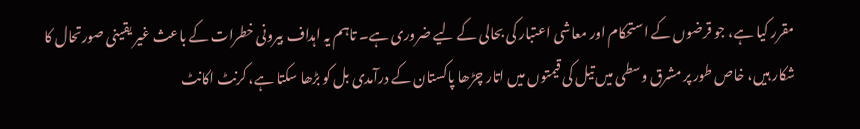مقرر کیا ہے، جو قرضوں کے استحکام اور معاشی اعتبار کی بحالی کے لیے ضروری ہے۔ تاہم یہ اہداف بیرونی خطرات کے باعث غیر یقینی صورتحال کا شکار ہیں، خاص طور پر مشرق وسطی میں تیل کی قیمتوں میں اتار چڑھا پاکستان کے درآمدی بل کو بڑھا سکتا ہے، کرنٹ اکانٹ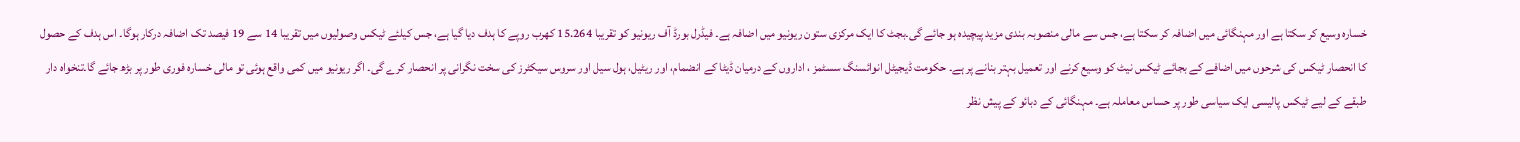خسارہ وسیع کر سکتا ہے اور مہنگائی میں اضافہ کر سکتا ہے، جس سے مالی منصوبہ بندی مزید پیچیدہ ہو جائے گی۔بجٹ کا ایک مرکزی ستون ریونیو میں اضافہ ہے۔ فیڈرل بورڈ آف ریونیو کو تقریبا 15.264 کھرب روپے کا ہدف دیا گیا ہے، جس کیلئے ٹیکس وصولیوں میں تقریبا 14 سے 19 فیصد تک اضافہ درکار ہوگا۔ اس ہدف کے حصول کا انحصار ٹیکس کی شرحوں میں اضافے کے بجائے ٹیکس نیٹ کو وسیع کرنے اور تعمیل بہتر بنانے پر ہے۔ حکومت ڈیجیٹل انوائسنگ سسٹمز ، اداروں کے درمیان ڈیٹا کے انضمام، اور ریٹیل، ہول سیل اور سروس سیکٹرز کی سخت نگرانی پر انحصار کرے گی۔ اگر ریونیو میں کمی واقع ہوئی تو مالی خسارہ فوری طور پر بڑھ جائے گا۔تنخواہ دار طبقے کے لیے ٹیکس پالیسی ایک سیاسی طور پر حساس معاملہ ہے۔ مہنگائی کے دبائو کے پیش نظر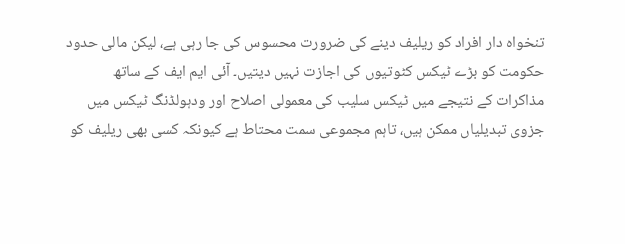تنخواہ دار افراد کو ریلیف دینے کی ضرورت محسوس کی جا رہی ہے، لیکن مالی حدود حکومت کو بڑے ٹیکس کٹوتیوں کی اجازت نہیں دیتیں۔ آئی ایم ایف کے ساتھ مذاکرات کے نتیجے میں ٹیکس سلیب کی معمولی اصلاح اور ودہولڈنگ ٹیکس میں جزوی تبدیلیاں ممکن ہیں، تاہم مجموعی سمت محتاط ہے کیونکہ کسی بھی ریلیف کو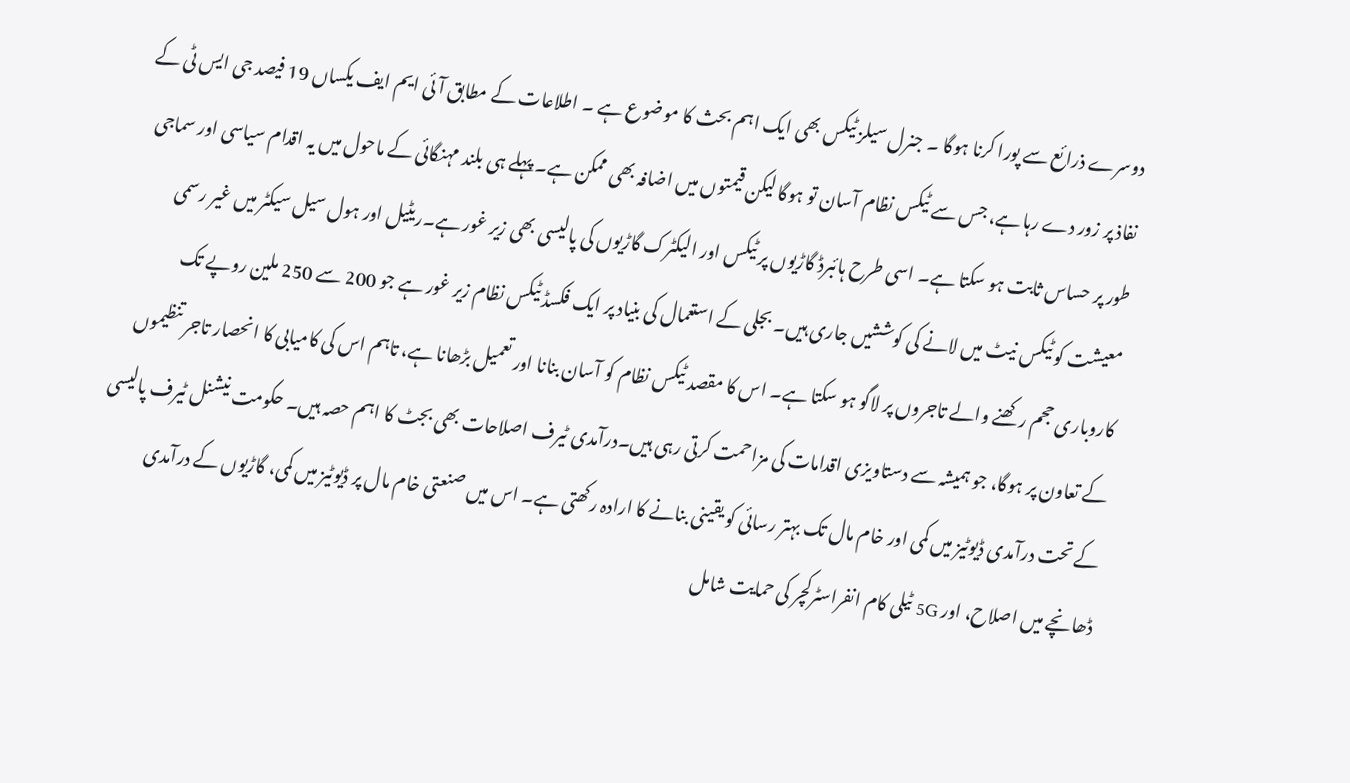دوسرے ذرائع سے پورا کرنا ہوگا ۔ جنرل سیلز ٹیکس بھی ایک اہم بحث کا موضوع ہے ۔ اطلاعات کے مطابق آئی ایم ایف یکساں 19 فیصد جی ایس ٹی کے نفاذ پر زور دے رہا ہے، جس سے ٹیکس نظام آسان تو ہوگا لیکن قیمتوں میں اضافہ بھی ممکن ہے۔ پہلے ہی بلند مہنگائی کے ماحول میں یہ اقدام سیاسی اور سماجی طور پر حساس ثابت ہو سکتا ہے۔ اسی طرح ہائبرڈ گاڑیوں پر ٹیکس اور الیکٹرک گاڑیوں کی پالیسی بھی زیر غور ہے۔ریٹیل اور ہول سیل سیکٹر میں غیر رسمی معیشت کو ٹیکس نیٹ میں لانے کی کوششیں جاری ہیں۔ بجلی کے استعمال کی بنیاد پر ایک فکسڈ ٹیکس نظام زیر غور ہے جو 200 سے 250 ملین روپے تک کاروباری حجم رکھنے والے تاجروں پر لاگو ہو سکتا ہے۔ اس کا مقصد ٹیکس نظام کو آسان بنانا اور تعمیل بڑھانا ہے، تاہم اس کی کامیابی کا انحصار تاجر تنظیموں کے تعاون پر ہوگا، جو ہمیشہ سے دستاویزی اقدامات کی مزاحمت کرتی رہی ہیں۔درآمدی ٹیرف اصلاحات بھی بجٹ کا اہم حصہ ہیں۔ حکومت نیشنل ٹیرف پالیسی کے تحت درآمدی ڈیوٹیز میں کمی اور خام مال تک بہتر رسائی کو یقینی بنانے کا ارادہ رکھتی ہے۔ اس میں صنعتی خام مال پر ڈیوٹیز میں کمی، گاڑیوں کے درآمدی ڈھانچے میں اصلاح، اور 5G ٹیلی کام انفراسٹرکچر کی حمایت شامل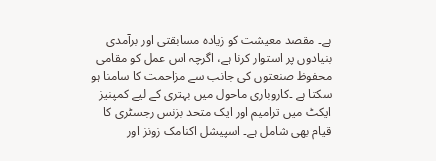ہے۔ مقصد معیشت کو زیادہ مسابقتی اور برآمدی بنیادوں پر استوار کرنا ہے، اگرچہ اس عمل کو مقامی محفوظ صنعتوں کی جانب سے مزاحمت کا سامنا ہو سکتا ہے ۔کاروباری ماحول میں بہتری کے لیے کمپنیز ایکٹ میں ترامیم اور ایک متحد بزنس رجسٹری کا قیام بھی شامل ہے۔ اسپیشل اکنامک زونز اور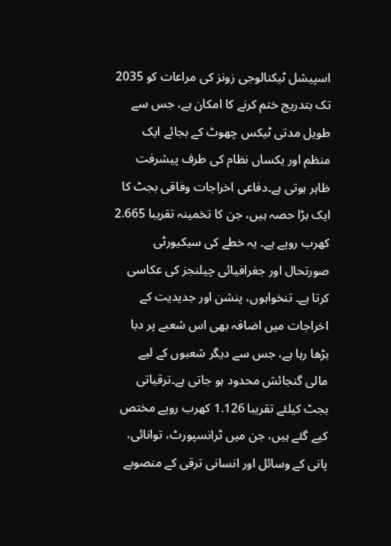اسپیشل ٹیکنالوجی زونز کی مراعات کو 2035 تک بتدریج ختم کرنے کا امکان ہے، جس سے طویل مدتی ٹیکس چھوٹ کے بجائے ایک منظم اور یکساں نظام کی طرف پیشرفت ظاہر ہوتی ہے۔دفاعی اخراجات وفاقی بجٹ کا ایک بڑا حصہ ہیں، جن کا تخمینہ تقریبا 2.665 کھرب روپے ہے۔ یہ خطے کی سیکیورٹی صورتحال اور جغرافیائی چیلنجز کی عکاسی کرتا ہے۔ تنخواہوں، پنشن اور جدیدیت کے اخراجات میں اضافہ بھی اس شعبے پر دبا بڑھا رہا ہے، جس سے دیگر شعبوں کے لیے مالی گنجائش محدود ہو جاتی ہے۔ترقیاتی بجٹ کیلئے تقریبا 1.126 کھرب روپے مختص کیے گئے ہیں، جن میں ٹرانسپورٹ، توانائی، پانی کے وسائل اور انسانی ترقی کے منصوبے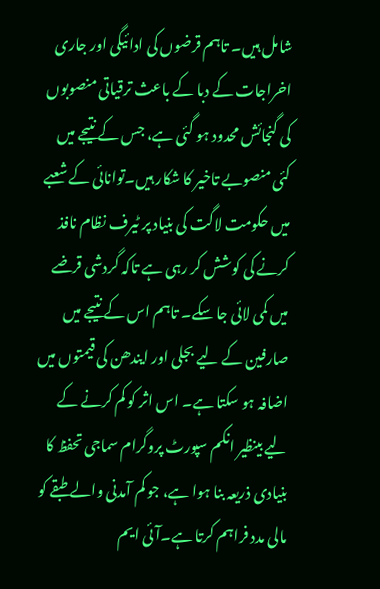شامل ہیں۔ تاہم قرضوں کی ادائیگی اور جاری اخراجات کے دبا کے باعث ترقیاتی منصوبوں کی گنجائش محدود ہو گئی ہے، جس کے نتیجے میں کئی منصوبے تاخیر کا شکار ہیں۔توانائی کے شعبے میں حکومت لاگت کی بنیاد پر ٹیرف نظام نافذ کرنے کی کوشش کر رہی ہے تاکہ گردشی قرضے میں کمی لائی جا سکے۔ تاہم اس کے نتیجے میں صارفین کے لیے بجلی اور ایندھن کی قیمتوں میں اضافہ ہو سکتا ہے۔ اس اثر کو کم کرنے کے لیے بینظیر انکم سپورٹ پروگرام سماجی تحفظ کا بنیادی ذریعہ بنا ہوا ہے، جو کم آمدنی والے طبقے کو مالی مدد فراہم کرتا ہے۔آئی ایم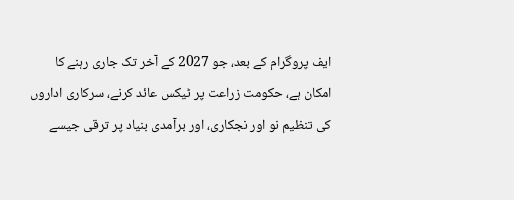ایف پروگرام کے بعد، جو 2027 کے آخر تک جاری رہنے کا امکان ہے، حکومت زراعت پر ٹیکس عائد کرنے، سرکاری اداروں کی تنظیم نو اور نجکاری، اور برآمدی بنیاد پر ترقی جیسے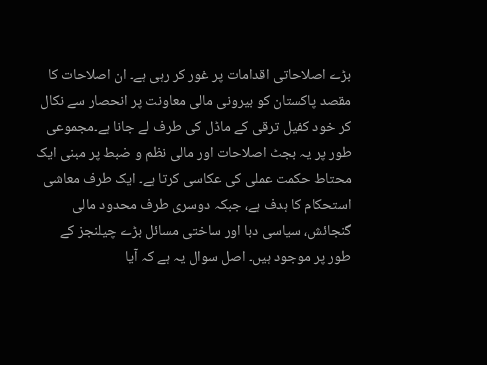بڑے اصلاحاتی اقدامات پر غور کر رہی ہے۔ ان اصلاحات کا مقصد پاکستان کو بیرونی مالی معاونت پر انحصار سے نکال کر خود کفیل ترقی کے ماڈل کی طرف لے جانا ہے۔مجموعی طور پر یہ بجٹ اصلاحات اور مالی نظم و ضبط پر مبنی ایک محتاط حکمت عملی کی عکاسی کرتا ہے۔ ایک طرف معاشی استحکام کا ہدف ہے، جبکہ دوسری طرف محدود مالی گنجائش، سیاسی دبا اور ساختی مسائل بڑے چیلنجز کے طور پر موجود ہیں۔ اصل سوال یہ ہے کہ آیا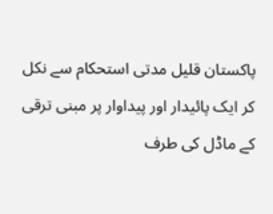پاکستان قلیل مدتی استحکام سے نکل کر ایک پائیدار اور پیداوار پر مبنی ترقی کے ماڈل کی طرف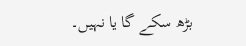بڑھ سکے گا یا نہیں۔